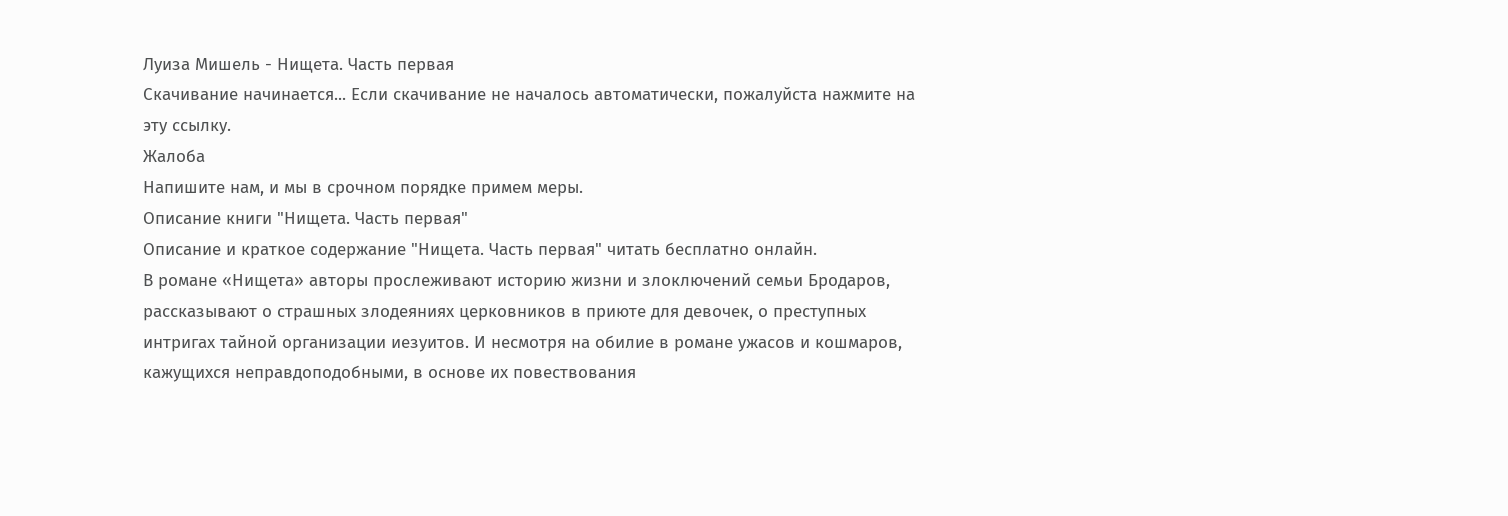Луиза Мишель - Нищета. Часть первая
Скачивание начинается... Если скачивание не началось автоматически, пожалуйста нажмите на эту ссылку.
Жалоба
Напишите нам, и мы в срочном порядке примем меры.
Описание книги "Нищета. Часть первая"
Описание и краткое содержание "Нищета. Часть первая" читать бесплатно онлайн.
В романе «Нищета» авторы прослеживают историю жизни и злоключений семьи Бродаров, рассказывают о страшных злодеяниях церковников в приюте для девочек, о преступных интригах тайной организации иезуитов. И несмотря на обилие в романе ужасов и кошмаров, кажущихся неправдоподобными, в основе их повествования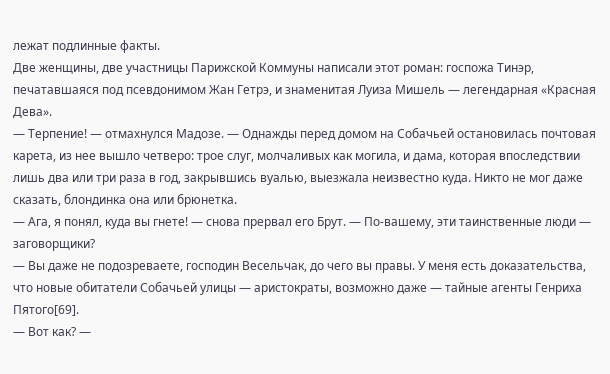лежат подлинные факты.
Две женщины, две участницы Парижской Коммуны написали этот роман: госпожа Тинэр, печатавшаяся под псевдонимом Жан Гетрэ, и знаменитая Луиза Мишель — легендарная «Красная Дева».
— Терпение! — отмахнулся Мадозе. — Однажды перед домом на Собачьей остановилась почтовая карета, из нее вышло четверо: трое слуг, молчаливых как могила, и дама, которая впоследствии лишь два или три раза в год, закрывшись вуалью, выезжала неизвестно куда. Никто не мог даже сказать, блондинка она или брюнетка.
— Ага, я понял, куда вы гнете! — снова прервал его Брут. — По-вашему, эти таинственные люди — заговорщики?
— Вы даже не подозреваете, господин Весельчак, до чего вы правы. У меня есть доказательства, что новые обитатели Собачьей улицы — аристократы, возможно даже — тайные агенты Генриха Пятого[69].
— Вот как? —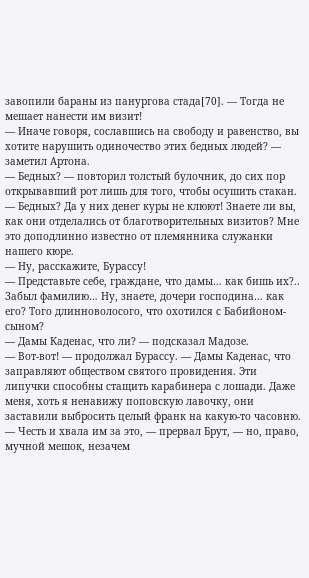завопили бараны из панургова стада[70]. — Тогда не мешает нанести им визит!
— Иначе говоря, сославшись на свободу и равенство, вы хотите нарушить одиночество этих бедных людей? — заметил Артона.
— Бедных? — повторил толстый булочник, до сих пор открывавший рот лишь для того, чтобы осушить стакан. — Бедных? Да у них денег куры не клюют! Знаете ли вы, как они отделались от благотворительных визитов? Мне это доподлинно известно от племянника служанки нашего кюре.
— Ну, расскажите, Бурассу!
— Представьте себе, граждане, что дамы… как бишь их?.. Забыл фамилию… Ну, знаете, дочери господина… как его? Того длинноволосого, что охотился с Бабийоном-сыном?
— Дамы Каденас, что ли? — подсказал Мадозе.
— Вот-вот! — продолжал Бурассу. — Дамы Каденас, что заправляют обществом святого провидения. Эти липучки способны стащить карабинера с лошади. Даже меня, хоть я ненавижу поповскую лавочку, они заставили выбросить целый франк на какую-то часовню.
— Честь и хвала им за это, — прервал Брут, — но, право, мучной мешок, незачем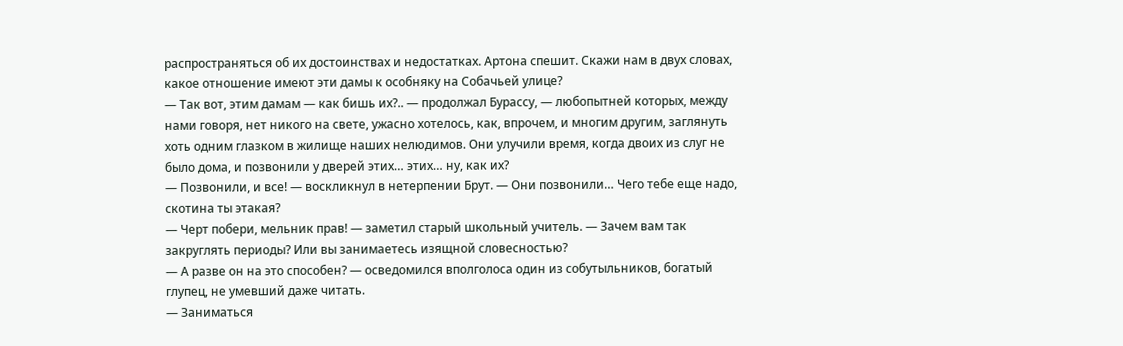распространяться об их достоинствах и недостатках. Артона спешит. Скажи нам в двух словах, какое отношение имеют эти дамы к особняку на Собачьей улице?
— Так вот, этим дамам — как бишь их?.. — продолжал Бурассу, — любопытней которых, между нами говоря, нет никого на свете, ужасно хотелось, как, впрочем, и многим другим, заглянуть хоть одним глазком в жилище наших нелюдимов. Они улучили время, когда двоих из слуг не было дома, и позвонили у дверей этих… этих… ну, как их?
— Позвонили, и все! — воскликнул в нетерпении Брут. — Они позвонили… Чего тебе еще надо, скотина ты этакая?
— Черт побери, мельник прав! — заметил старый школьный учитель. — Зачем вам так закруглять периоды? Или вы занимаетесь изящной словесностью?
— А разве он на это способен? — осведомился вполголоса один из собутыльников, богатый глупец, не умевший даже читать.
— Заниматься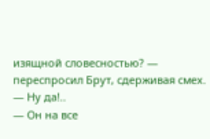изящной словесностью? — переспросил Брут, сдерживая смех.
— Ну да!..
— Он на все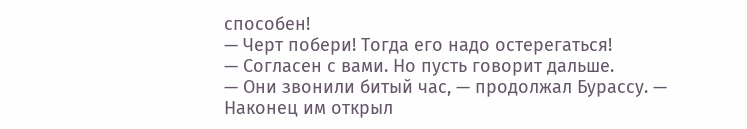способен!
— Черт побери! Тогда его надо остерегаться!
— Согласен с вами. Но пусть говорит дальше.
— Они звонили битый час, — продолжал Бурассу. — Наконец им открыл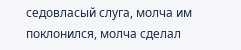седовласый слуга, молча им поклонился, молча сделал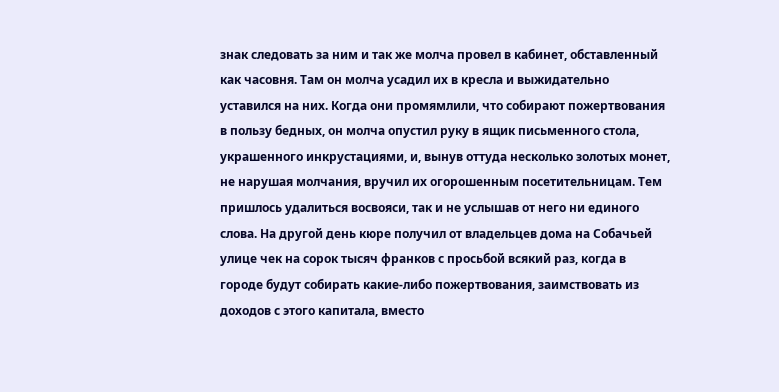знак следовать за ним и так же молча провел в кабинет, обставленный как часовня. Там он молча усадил их в кресла и выжидательно уставился на них. Когда они промямлили, что собирают пожертвования в пользу бедных, он молча опустил руку в ящик письменного стола, украшенного инкрустациями, и, вынув оттуда несколько золотых монет, не нарушая молчания, вручил их огорошенным посетительницам. Тем пришлось удалиться восвояси, так и не услышав от него ни единого слова. На другой день кюре получил от владельцев дома на Собачьей улице чек на сорок тысяч франков с просьбой всякий раз, когда в городе будут собирать какие-либо пожертвования, заимствовать из доходов с этого капитала, вместо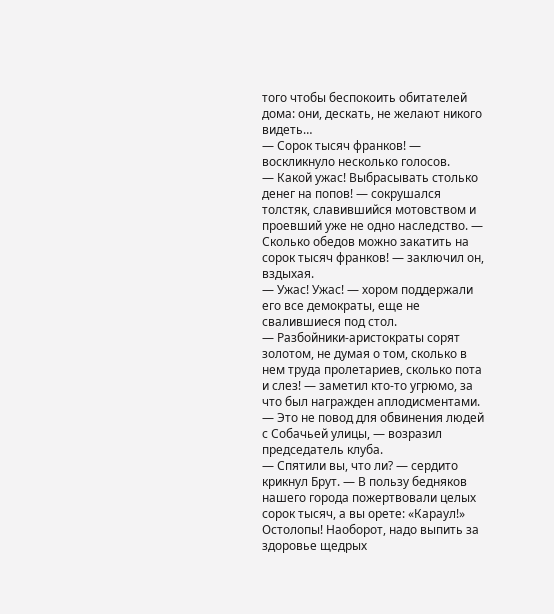того чтобы беспокоить обитателей дома: они, дескать, не желают никого видеть…
— Сорок тысяч франков! — воскликнуло несколько голосов.
— Какой ужас! Выбрасывать столько денег на попов! — сокрушался толстяк, славившийся мотовством и проевший уже не одно наследство. — Сколько обедов можно закатить на сорок тысяч франков! — заключил он, вздыхая.
— Ужас! Ужас! — хором поддержали его все демократы, еще не свалившиеся под стол.
— Разбойники-аристократы сорят золотом, не думая о том, сколько в нем труда пролетариев, сколько пота и слез! — заметил кто-то угрюмо, за что был награжден аплодисментами.
— Это не повод для обвинения людей с Собачьей улицы, — возразил председатель клуба.
— Спятили вы, что ли? — сердито крикнул Брут. — В пользу бедняков нашего города пожертвовали целых сорок тысяч, а вы орете: «Караул!» Остолопы! Наоборот, надо выпить за здоровье щедрых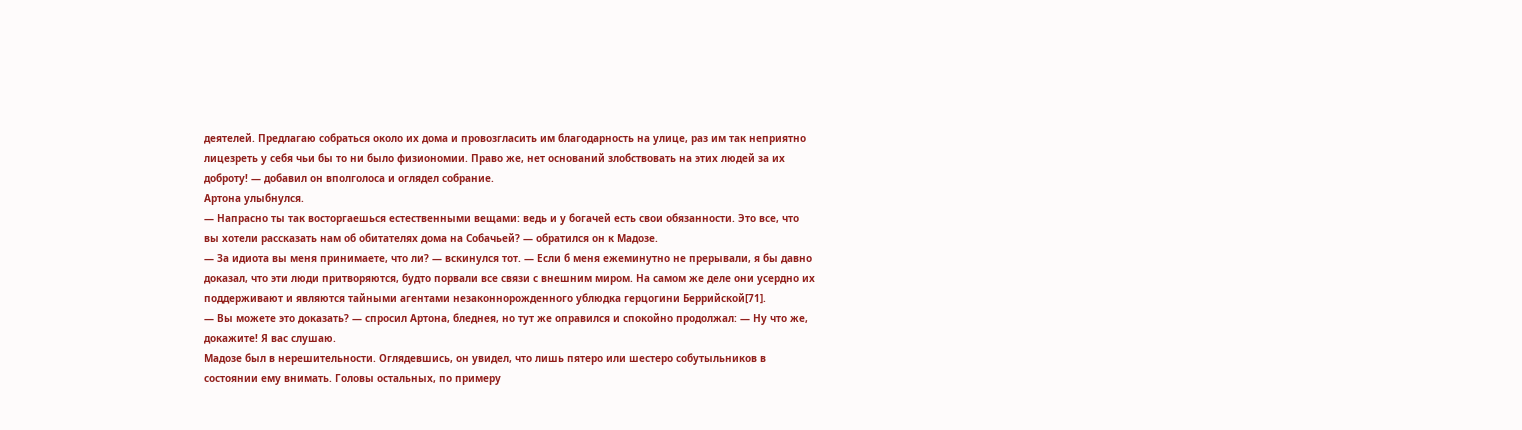деятелей. Предлагаю собраться около их дома и провозгласить им благодарность на улице, раз им так неприятно лицезреть у себя чьи бы то ни было физиономии. Право же, нет оснований злобствовать на этих людей за их доброту! — добавил он вполголоса и оглядел собрание.
Артона улыбнулся.
— Напрасно ты так восторгаешься естественными вещами: ведь и у богачей есть свои обязанности. Это все, что вы хотели рассказать нам об обитателях дома на Собачьей? — обратился он к Мадозе.
— За идиота вы меня принимаете, что ли? — вскинулся тот. — Если б меня ежеминутно не прерывали, я бы давно доказал, что эти люди притворяются, будто порвали все связи с внешним миром. На самом же деле они усердно их поддерживают и являются тайными агентами незаконнорожденного ублюдка герцогини Беррийской[71].
— Вы можете это доказать? — спросил Артона, бледнея, но тут же оправился и спокойно продолжал: — Ну что же, докажите! Я вас слушаю.
Мадозе был в нерешительности. Оглядевшись, он увидел, что лишь пятеро или шестеро собутыльников в состоянии ему внимать. Головы остальных, по примеру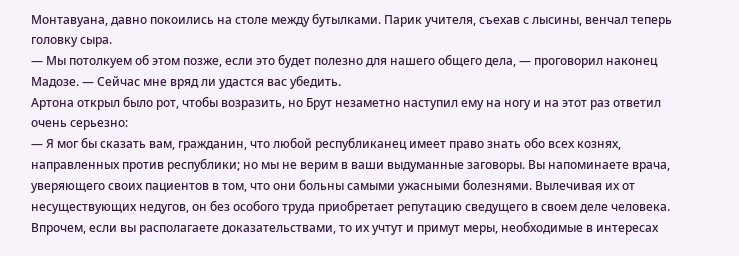Монтавуана, давно покоились на столе между бутылками. Парик учителя, съехав с лысины, венчал теперь головку сыра.
— Мы потолкуем об этом позже, если это будет полезно для нашего общего дела, — проговорил наконец Мадозе. — Сейчас мне вряд ли удастся вас убедить.
Артона открыл было рот, чтобы возразить, но Брут незаметно наступил ему на ногу и на этот раз ответил очень серьезно:
— Я мог бы сказать вам, гражданин, что любой республиканец имеет право знать обо всех кознях, направленных против республики; но мы не верим в ваши выдуманные заговоры. Вы напоминаете врача, уверяющего своих пациентов в том, что они больны самыми ужасными болезнями. Вылечивая их от несуществующих недугов, он без особого труда приобретает репутацию сведущего в своем деле человека. Впрочем, если вы располагаете доказательствами, то их учтут и примут меры, необходимые в интересах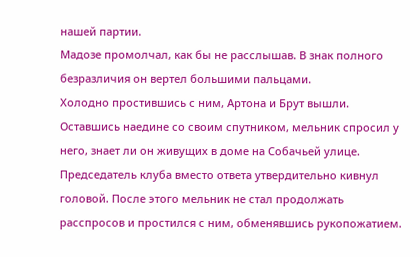нашей партии.
Мадозе промолчал, как бы не расслышав. В знак полного безразличия он вертел большими пальцами.
Холодно простившись с ним, Артона и Брут вышли.
Оставшись наедине со своим спутником, мельник спросил у него, знает ли он живущих в доме на Собачьей улице. Председатель клуба вместо ответа утвердительно кивнул головой. После этого мельник не стал продолжать расспросов и простился с ним, обменявшись рукопожатием.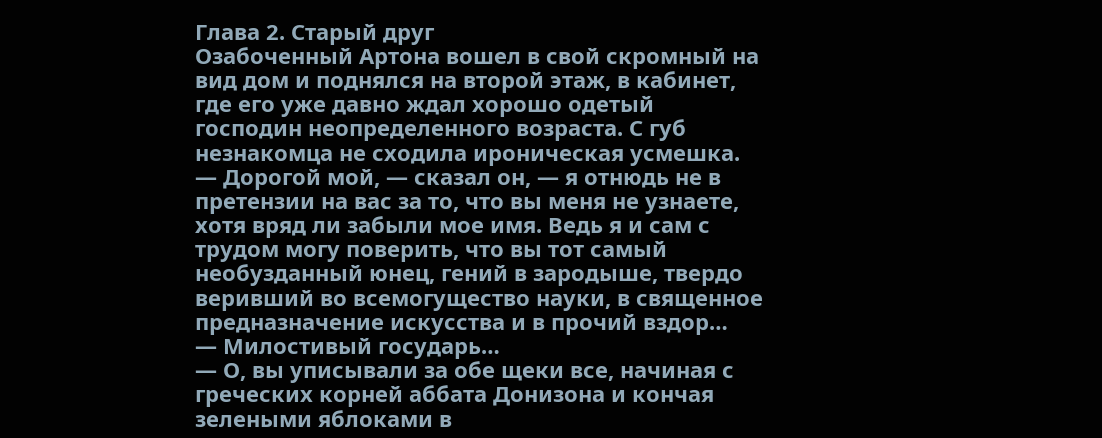Глава 2. Старый друг
Озабоченный Артона вошел в свой скромный на вид дом и поднялся на второй этаж, в кабинет, где его уже давно ждал хорошо одетый господин неопределенного возраста. С губ незнакомца не сходила ироническая усмешка.
— Дорогой мой, — сказал он, — я отнюдь не в претензии на вас за то, что вы меня не узнаете, хотя вряд ли забыли мое имя. Ведь я и сам с трудом могу поверить, что вы тот самый необузданный юнец, гений в зародыше, твердо веривший во всемогущество науки, в священное предназначение искусства и в прочий вздор…
— Милостивый государь…
— О, вы уписывали за обе щеки все, начиная с греческих корней аббата Донизона и кончая зелеными яблоками в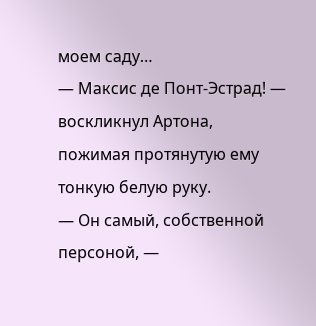моем саду…
— Максис де Понт-Эстрад! — воскликнул Артона, пожимая протянутую ему тонкую белую руку.
— Он самый, собственной персоной, —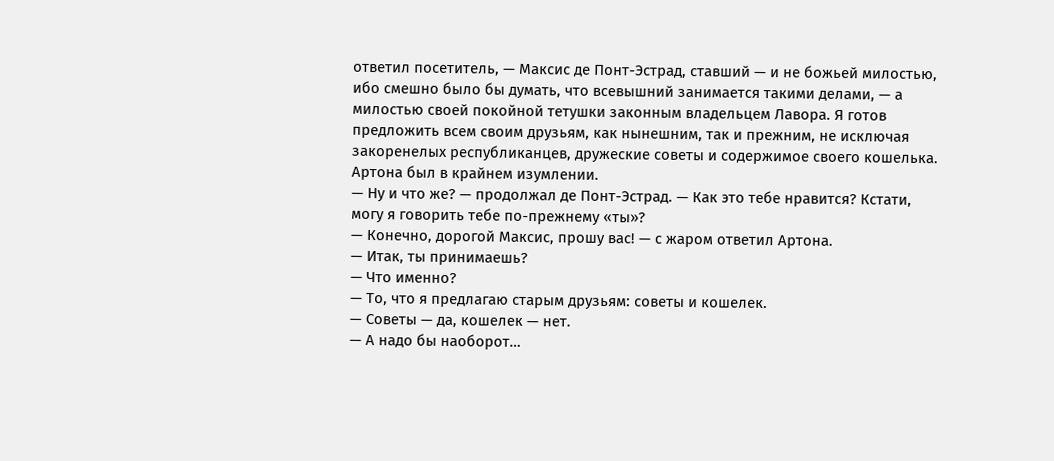ответил посетитель, — Максис де Понт-Эстрад, ставший — и не божьей милостью, ибо смешно было бы думать, что всевышний занимается такими делами, — а милостью своей покойной тетушки законным владельцем Лавора. Я готов предложить всем своим друзьям, как нынешним, так и прежним, не исключая закоренелых республиканцев, дружеские советы и содержимое своего кошелька.
Артона был в крайнем изумлении.
— Ну и что же? — продолжал де Понт-Эстрад. — Как это тебе нравится? Кстати, могу я говорить тебе по-прежнему «ты»?
— Конечно, дорогой Максис, прошу вас! — с жаром ответил Артона.
— Итак, ты принимаешь?
— Что именно?
— То, что я предлагаю старым друзьям: советы и кошелек.
— Советы — да, кошелек — нет.
— А надо бы наоборот…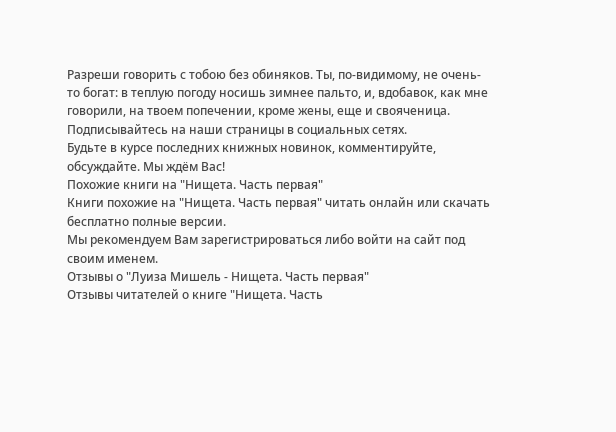Разреши говорить с тобою без обиняков. Ты, по-видимому, не очень-то богат: в теплую погоду носишь зимнее пальто, и, вдобавок, как мне говорили, на твоем попечении, кроме жены, еще и свояченица.
Подписывайтесь на наши страницы в социальных сетях.
Будьте в курсе последних книжных новинок, комментируйте, обсуждайте. Мы ждём Вас!
Похожие книги на "Нищета. Часть первая"
Книги похожие на "Нищета. Часть первая" читать онлайн или скачать бесплатно полные версии.
Мы рекомендуем Вам зарегистрироваться либо войти на сайт под своим именем.
Отзывы о "Луиза Мишель - Нищета. Часть первая"
Отзывы читателей о книге "Нищета. Часть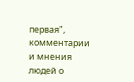первая", комментарии и мнения людей о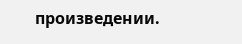произведении.